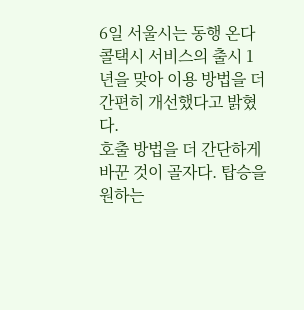6일 서울시는 동행 온다콜택시 서비스의 출시 1년을 맞아 이용 방법을 더 간편히 개선했다고 밝혔다.
호출 방법을 더 간단하게 바꾼 것이 골자다. 탑승을 원하는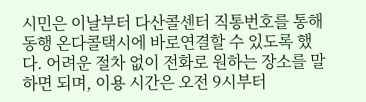시민은 이날부터 다산콜센터 직통번호를 통해 동행 온다콜택시에 바로연결할 수 있도록 했다. 어려운 절차 없이 전화로 원하는 장소를 말하면 되며, 이용 시간은 오전 9시부터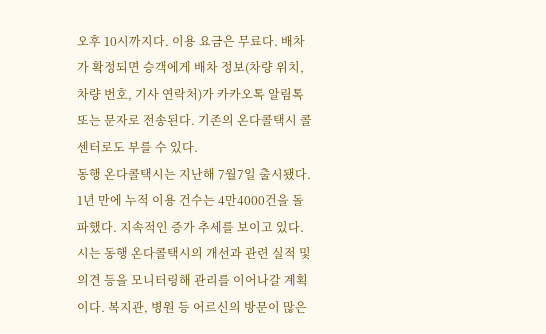오후 10시까지다. 이용 요금은 무료다. 배차가 확정되면 승객에게 배차 정보(차량 위치, 차량 번호, 기사 연락처)가 카카오톡 알림톡 또는 문자로 전송된다. 기존의 온다콜택시 콜센터로도 부를 수 있다.
동행 온다콜택시는 지난해 7월7일 출시됐다. 1년 만에 누적 이용 건수는 4만4000건을 돌파했다. 지속적인 증가 추세를 보이고 있다.
시는 동행 온다콜택시의 개선과 관련 실적 및 의견 등을 모니터링해 관리를 이어나갈 계획이다. 복지관, 병원 등 어르신의 방문이 많은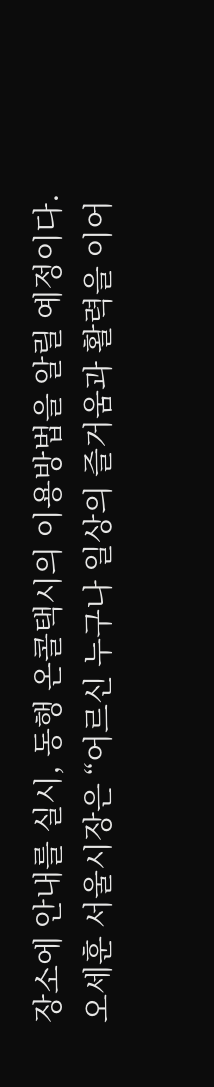장소에 안내를 실시, 동행 온콜택시의 이용방법을 알릴 예정이다.
오세훈 서울시장은 “어르신 누구나 일상의 즐거움과 활력을 이어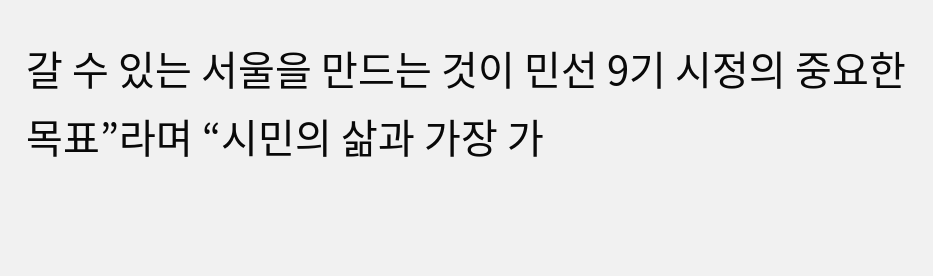갈 수 있는 서울을 만드는 것이 민선 9기 시정의 중요한 목표”라며 “시민의 삶과 가장 가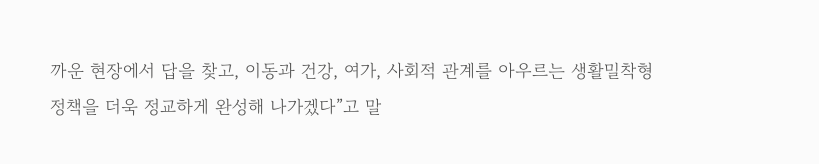까운 현장에서 답을 찾고, 이동과 건강, 여가, 사회적 관계를 아우르는 생활밀착형 정책을 더욱 정교하게 완성해 나가겠다”고 말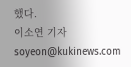했다.
이소연 기자 soyeon@kukinews.com